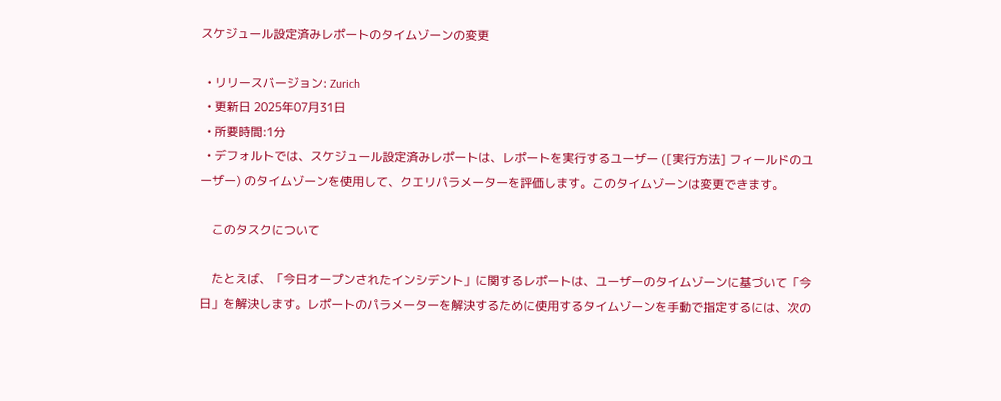スケジュール設定済みレポートのタイムゾーンの変更

  • リリースバージョン: Zurich
  • 更新日 2025年07月31日
  • 所要時間:1分
  • デフォルトでは、スケジュール設定済みレポートは、レポートを実行するユーザー ([実行方法] フィールドのユーザー) のタイムゾーンを使用して、クエリパラメーターを評価します。このタイムゾーンは変更できます。

    このタスクについて

    たとえば、「今日オープンされたインシデント」に関するレポートは、ユーザーのタイムゾーンに基づいて「今日」を解決します。レポートのパラメーターを解決するために使用するタイムゾーンを手動で指定するには、次の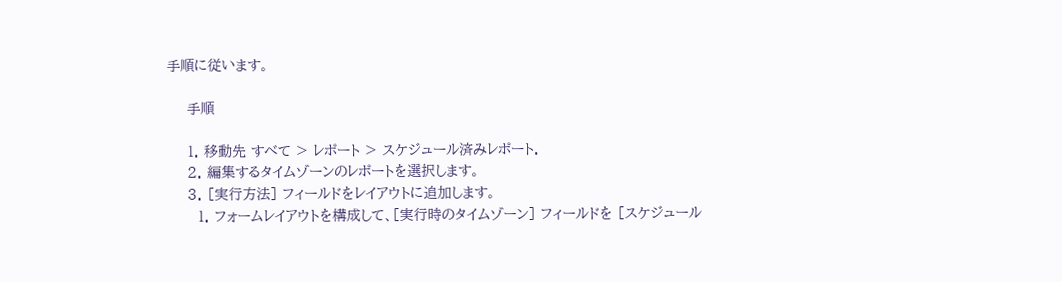手順に従います。

    手順

    1. 移動先 すべて > レポート > スケジュール済みレポート.
    2. 編集するタイムゾーンのレポートを選択します。
    3. [実行方法] フィールドをレイアウトに追加します。
      1. フォームレイアウトを構成して、[実行時のタイムゾーン] フィールドを [スケジュール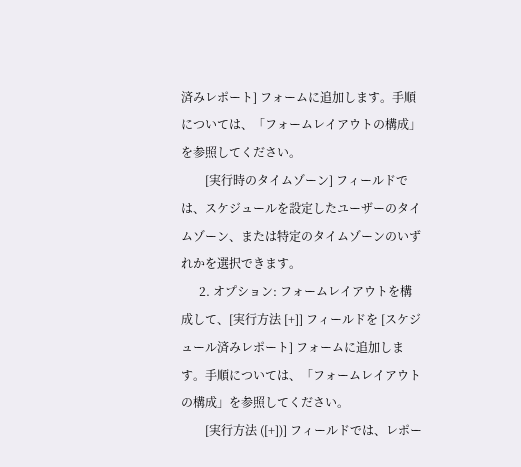済みレポート] フォームに追加します。手順については、「フォームレイアウトの構成」を参照してください。
        [実行時のタイムゾーン] フィールドでは、スケジュールを設定したユーザーのタイムゾーン、または特定のタイムゾーンのいずれかを選択できます。
      2. オプション: フォームレイアウトを構成して、[実行方法 [+]] フィールドを [スケジュール済みレポート] フォームに追加します。手順については、「フォームレイアウトの構成」を参照してください。
        [実行方法 ([+])] フィールドでは、レポー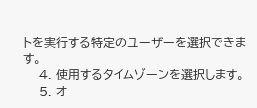トを実行する特定のユーザーを選択できます。
    4. 使用するタイムゾーンを選択します。
    5. オ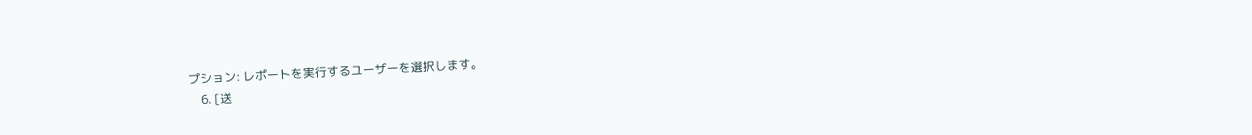プション: レポートを実行するユーザーを選択します。
    6. [送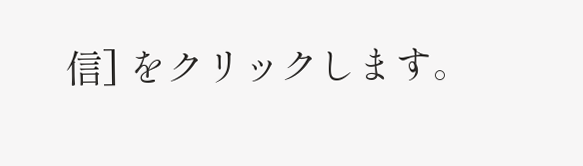信] をクリックします。